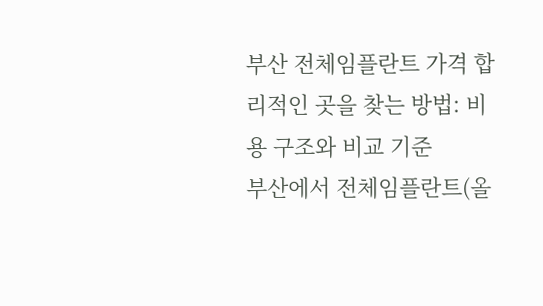부산 전체임플란트 가격 합리적인 곳을 찾는 방법: 비용 구조와 비교 기준
부산에서 전체임플란트(올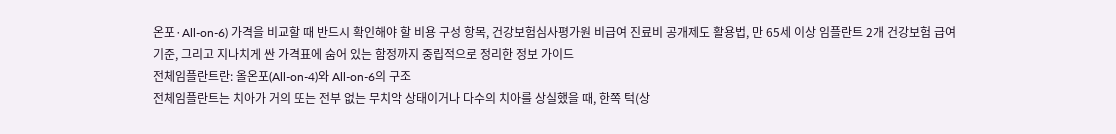온포·All-on-6) 가격을 비교할 때 반드시 확인해야 할 비용 구성 항목, 건강보험심사평가원 비급여 진료비 공개제도 활용법, 만 65세 이상 임플란트 2개 건강보험 급여 기준, 그리고 지나치게 싼 가격표에 숨어 있는 함정까지 중립적으로 정리한 정보 가이드
전체임플란트란: 올온포(All-on-4)와 All-on-6의 구조
전체임플란트는 치아가 거의 또는 전부 없는 무치악 상태이거나 다수의 치아를 상실했을 때, 한쪽 턱(상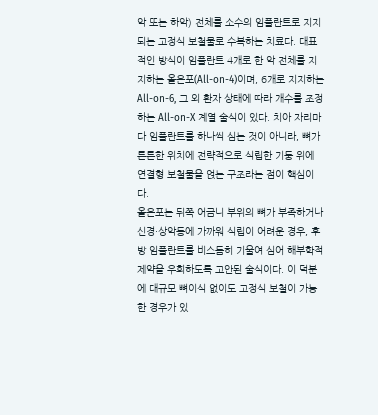악 또는 하악) 전체를 소수의 임플란트로 지지되는 고정식 보철물로 수복하는 치료다. 대표적인 방식이 임플란트 4개로 한 악 전체를 지지하는 올온포(All-on-4)이며, 6개로 지지하는 All-on-6, 그 외 환자 상태에 따라 개수를 조정하는 All-on-X 계열 술식이 있다. 치아 자리마다 임플란트를 하나씩 심는 것이 아니라, 뼈가 튼튼한 위치에 전략적으로 식립한 기둥 위에 연결형 보철물을 얹는 구조라는 점이 핵심이다.
올온포는 뒤쪽 어금니 부위의 뼈가 부족하거나 신경·상악동에 가까워 식립이 어려운 경우, 후방 임플란트를 비스듬히 기울여 심어 해부학적 제약을 우회하도록 고안된 술식이다. 이 덕분에 대규모 뼈이식 없이도 고정식 보철이 가능한 경우가 있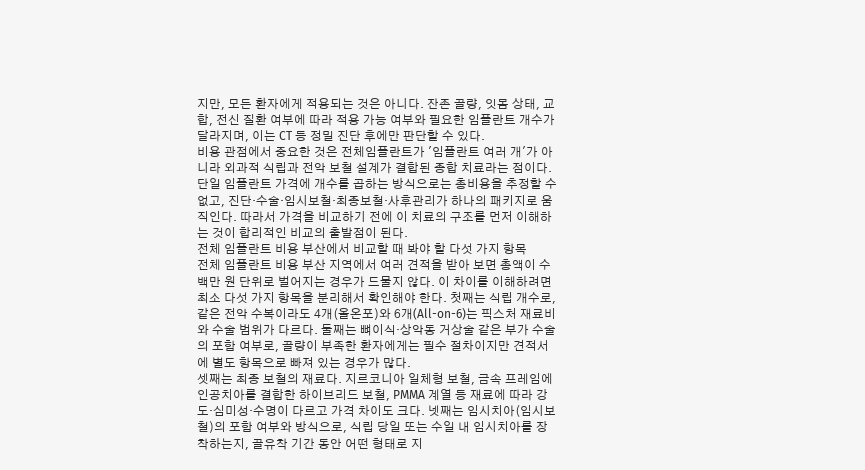지만, 모든 환자에게 적용되는 것은 아니다. 잔존 골량, 잇몸 상태, 교합, 전신 질환 여부에 따라 적용 가능 여부와 필요한 임플란트 개수가 달라지며, 이는 CT 등 정밀 진단 후에만 판단할 수 있다.
비용 관점에서 중요한 것은 전체임플란트가 '임플란트 여러 개'가 아니라 외과적 식립과 전악 보철 설계가 결합된 종합 치료라는 점이다. 단일 임플란트 가격에 개수를 곱하는 방식으로는 총비용을 추정할 수 없고, 진단·수술·임시보철·최종보철·사후관리가 하나의 패키지로 움직인다. 따라서 가격을 비교하기 전에 이 치료의 구조를 먼저 이해하는 것이 합리적인 비교의 출발점이 된다.
전체 임플란트 비용 부산에서 비교할 때 봐야 할 다섯 가지 항목
전체 임플란트 비용 부산 지역에서 여러 견적을 받아 보면 총액이 수백만 원 단위로 벌어지는 경우가 드물지 않다. 이 차이를 이해하려면 최소 다섯 가지 항목을 분리해서 확인해야 한다. 첫째는 식립 개수로, 같은 전악 수복이라도 4개(올온포)와 6개(All-on-6)는 픽스처 재료비와 수술 범위가 다르다. 둘째는 뼈이식·상악동 거상술 같은 부가 수술의 포함 여부로, 골량이 부족한 환자에게는 필수 절차이지만 견적서에 별도 항목으로 빠져 있는 경우가 많다.
셋째는 최종 보철의 재료다. 지르코니아 일체형 보철, 금속 프레임에 인공치아를 결합한 하이브리드 보철, PMMA 계열 등 재료에 따라 강도·심미성·수명이 다르고 가격 차이도 크다. 넷째는 임시치아(임시보철)의 포함 여부와 방식으로, 식립 당일 또는 수일 내 임시치아를 장착하는지, 골유착 기간 동안 어떤 형태로 지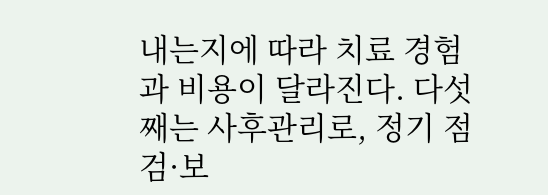내는지에 따라 치료 경험과 비용이 달라진다. 다섯째는 사후관리로, 정기 점검·보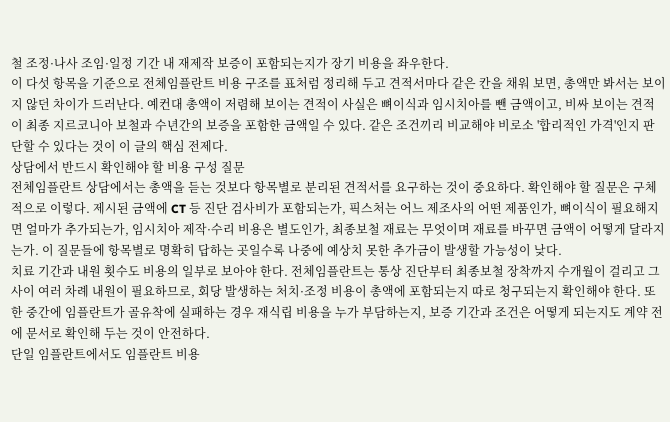철 조정·나사 조임·일정 기간 내 재제작 보증이 포함되는지가 장기 비용을 좌우한다.
이 다섯 항목을 기준으로 전체임플란트 비용 구조를 표처럼 정리해 두고 견적서마다 같은 칸을 채워 보면, 총액만 봐서는 보이지 않던 차이가 드러난다. 예컨대 총액이 저렴해 보이는 견적이 사실은 뼈이식과 임시치아를 뺀 금액이고, 비싸 보이는 견적이 최종 지르코니아 보철과 수년간의 보증을 포함한 금액일 수 있다. 같은 조건끼리 비교해야 비로소 '합리적인 가격'인지 판단할 수 있다는 것이 이 글의 핵심 전제다.
상담에서 반드시 확인해야 할 비용 구성 질문
전체임플란트 상담에서는 총액을 듣는 것보다 항목별로 분리된 견적서를 요구하는 것이 중요하다. 확인해야 할 질문은 구체적으로 이렇다. 제시된 금액에 CT 등 진단 검사비가 포함되는가, 픽스처는 어느 제조사의 어떤 제품인가, 뼈이식이 필요해지면 얼마가 추가되는가, 임시치아 제작·수리 비용은 별도인가, 최종보철 재료는 무엇이며 재료를 바꾸면 금액이 어떻게 달라지는가. 이 질문들에 항목별로 명확히 답하는 곳일수록 나중에 예상치 못한 추가금이 발생할 가능성이 낮다.
치료 기간과 내원 횟수도 비용의 일부로 보아야 한다. 전체임플란트는 통상 진단부터 최종보철 장착까지 수개월이 걸리고 그 사이 여러 차례 내원이 필요하므로, 회당 발생하는 처치·조정 비용이 총액에 포함되는지 따로 청구되는지 확인해야 한다. 또한 중간에 임플란트가 골유착에 실패하는 경우 재식립 비용을 누가 부담하는지, 보증 기간과 조건은 어떻게 되는지도 계약 전에 문서로 확인해 두는 것이 안전하다.
단일 임플란트에서도 임플란트 비용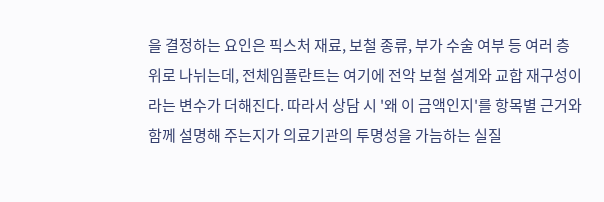을 결정하는 요인은 픽스처 재료, 보철 종류, 부가 수술 여부 등 여러 층위로 나뉘는데, 전체임플란트는 여기에 전악 보철 설계와 교합 재구성이라는 변수가 더해진다. 따라서 상담 시 '왜 이 금액인지'를 항목별 근거와 함께 설명해 주는지가 의료기관의 투명성을 가늠하는 실질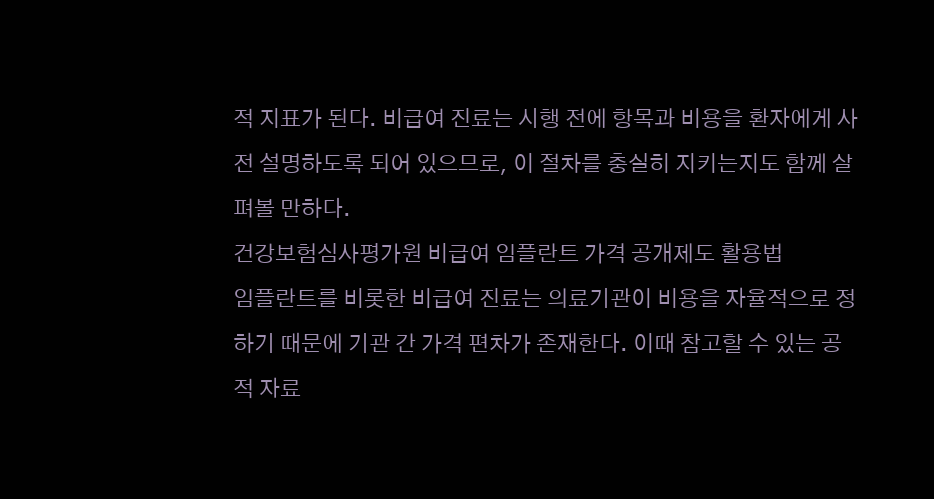적 지표가 된다. 비급여 진료는 시행 전에 항목과 비용을 환자에게 사전 설명하도록 되어 있으므로, 이 절차를 충실히 지키는지도 함께 살펴볼 만하다.
건강보험심사평가원 비급여 임플란트 가격 공개제도 활용법
임플란트를 비롯한 비급여 진료는 의료기관이 비용을 자율적으로 정하기 때문에 기관 간 가격 편차가 존재한다. 이때 참고할 수 있는 공적 자료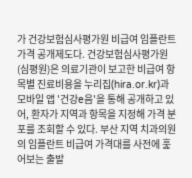가 건강보험심사평가원 비급여 임플란트 가격 공개제도다. 건강보험심사평가원(심평원)은 의료기관이 보고한 비급여 항목별 진료비용을 누리집(hira.or.kr)과 모바일 앱 '건강e음'을 통해 공개하고 있어, 환자가 지역과 항목을 지정해 가격 분포를 조회할 수 있다. 부산 지역 치과의원의 임플란트 비급여 가격대를 사전에 훑어보는 출발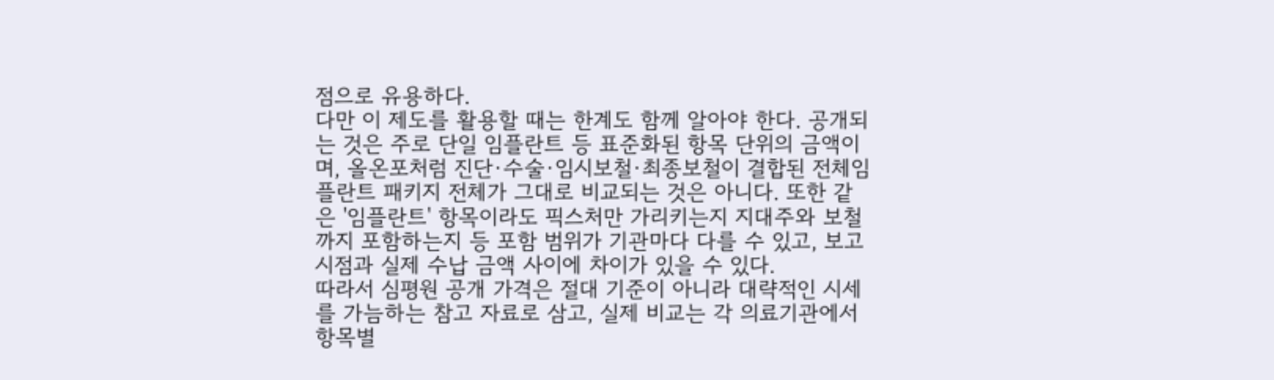점으로 유용하다.
다만 이 제도를 활용할 때는 한계도 함께 알아야 한다. 공개되는 것은 주로 단일 임플란트 등 표준화된 항목 단위의 금액이며, 올온포처럼 진단·수술·임시보철·최종보철이 결합된 전체임플란트 패키지 전체가 그대로 비교되는 것은 아니다. 또한 같은 '임플란트' 항목이라도 픽스처만 가리키는지 지대주와 보철까지 포함하는지 등 포함 범위가 기관마다 다를 수 있고, 보고 시점과 실제 수납 금액 사이에 차이가 있을 수 있다.
따라서 심평원 공개 가격은 절대 기준이 아니라 대략적인 시세를 가늠하는 참고 자료로 삼고, 실제 비교는 각 의료기관에서 항목별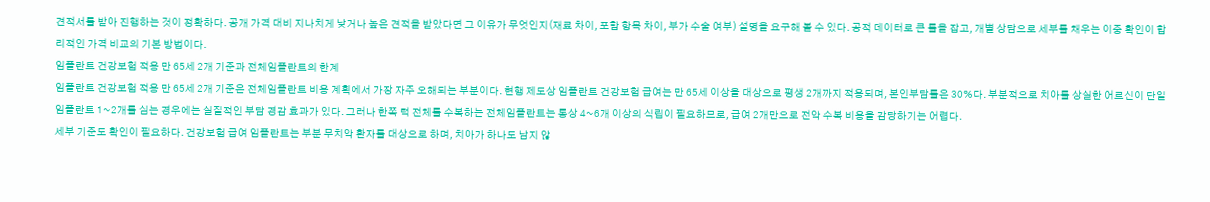견적서를 받아 진행하는 것이 정확하다. 공개 가격 대비 지나치게 낮거나 높은 견적을 받았다면 그 이유가 무엇인지(재료 차이, 포함 항목 차이, 부가 수술 여부) 설명을 요구해 볼 수 있다. 공적 데이터로 큰 틀을 잡고, 개별 상담으로 세부를 채우는 이중 확인이 합리적인 가격 비교의 기본 방법이다.
임플란트 건강보험 적용 만 65세 2개 기준과 전체임플란트의 한계
임플란트 건강보험 적용 만 65세 2개 기준은 전체임플란트 비용 계획에서 가장 자주 오해되는 부분이다. 현행 제도상 임플란트 건강보험 급여는 만 65세 이상을 대상으로 평생 2개까지 적용되며, 본인부담률은 30%다. 부분적으로 치아를 상실한 어르신이 단일 임플란트 1~2개를 심는 경우에는 실질적인 부담 경감 효과가 있다. 그러나 한쪽 턱 전체를 수복하는 전체임플란트는 통상 4~6개 이상의 식립이 필요하므로, 급여 2개만으로 전악 수복 비용을 감당하기는 어렵다.
세부 기준도 확인이 필요하다. 건강보험 급여 임플란트는 부분 무치악 환자를 대상으로 하며, 치아가 하나도 남지 않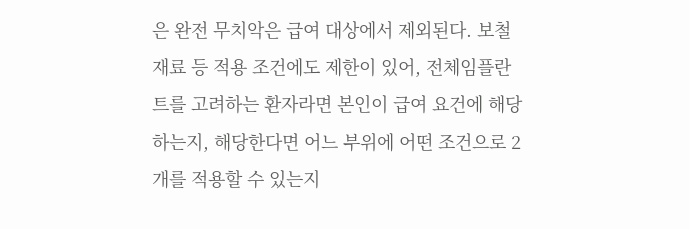은 완전 무치악은 급여 대상에서 제외된다. 보철 재료 등 적용 조건에도 제한이 있어, 전체임플란트를 고려하는 환자라면 본인이 급여 요건에 해당하는지, 해당한다면 어느 부위에 어떤 조건으로 2개를 적용할 수 있는지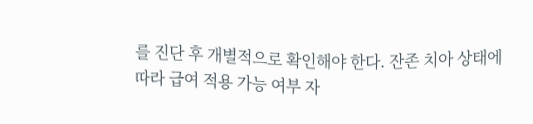를 진단 후 개별적으로 확인해야 한다. 잔존 치아 상태에 따라 급여 적용 가능 여부 자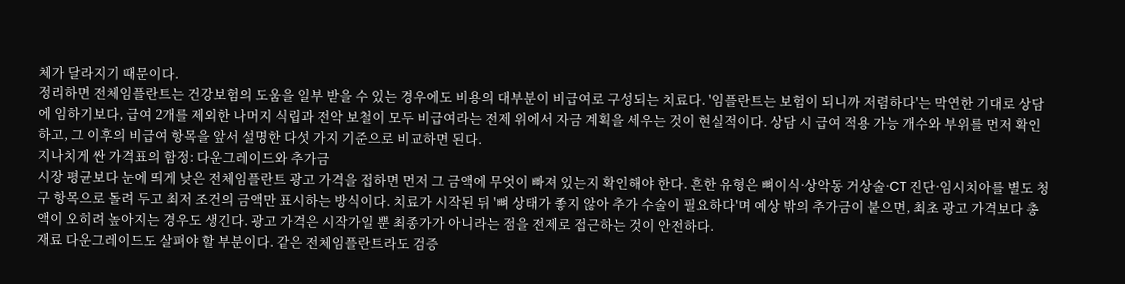체가 달라지기 때문이다.
정리하면 전체임플란트는 건강보험의 도움을 일부 받을 수 있는 경우에도 비용의 대부분이 비급여로 구성되는 치료다. '임플란트는 보험이 되니까 저렴하다'는 막연한 기대로 상담에 임하기보다, 급여 2개를 제외한 나머지 식립과 전악 보철이 모두 비급여라는 전제 위에서 자금 계획을 세우는 것이 현실적이다. 상담 시 급여 적용 가능 개수와 부위를 먼저 확인하고, 그 이후의 비급여 항목을 앞서 설명한 다섯 가지 기준으로 비교하면 된다.
지나치게 싼 가격표의 함정: 다운그레이드와 추가금
시장 평균보다 눈에 띄게 낮은 전체임플란트 광고 가격을 접하면 먼저 그 금액에 무엇이 빠져 있는지 확인해야 한다. 흔한 유형은 뼈이식·상악동 거상술·CT 진단·임시치아를 별도 청구 항목으로 돌려 두고 최저 조건의 금액만 표시하는 방식이다. 치료가 시작된 뒤 '뼈 상태가 좋지 않아 추가 수술이 필요하다'며 예상 밖의 추가금이 붙으면, 최초 광고 가격보다 총액이 오히려 높아지는 경우도 생긴다. 광고 가격은 시작가일 뿐 최종가가 아니라는 점을 전제로 접근하는 것이 안전하다.
재료 다운그레이드도 살펴야 할 부분이다. 같은 전체임플란트라도 검증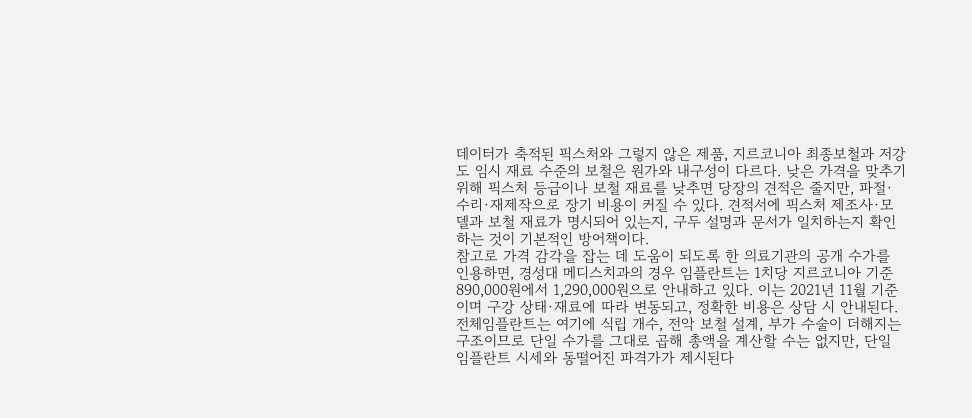데이터가 축적된 픽스처와 그렇지 않은 제품, 지르코니아 최종보철과 저강도 임시 재료 수준의 보철은 원가와 내구성이 다르다. 낮은 가격을 맞추기 위해 픽스처 등급이나 보철 재료를 낮추면 당장의 견적은 줄지만, 파절·수리·재제작으로 장기 비용이 커질 수 있다. 견적서에 픽스처 제조사·모델과 보철 재료가 명시되어 있는지, 구두 설명과 문서가 일치하는지 확인하는 것이 기본적인 방어책이다.
참고로 가격 감각을 잡는 데 도움이 되도록 한 의료기관의 공개 수가를 인용하면, 경성대 메디스치과의 경우 임플란트는 1치당 지르코니아 기준 890,000원에서 1,290,000원으로 안내하고 있다. 이는 2021년 11월 기준이며 구강 상태·재료에 따라 변동되고, 정확한 비용은 상담 시 안내된다. 전체임플란트는 여기에 식립 개수, 전악 보철 설계, 부가 수술이 더해지는 구조이므로 단일 수가를 그대로 곱해 총액을 계산할 수는 없지만, 단일 임플란트 시세와 동떨어진 파격가가 제시된다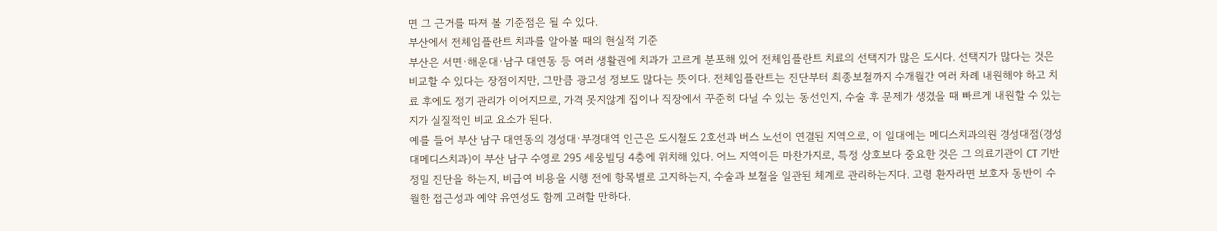면 그 근거를 따져 볼 기준점은 될 수 있다.
부산에서 전체임플란트 치과를 알아볼 때의 현실적 기준
부산은 서면·해운대·남구 대연동 등 여러 생활권에 치과가 고르게 분포해 있어 전체임플란트 치료의 선택지가 많은 도시다. 선택지가 많다는 것은 비교할 수 있다는 장점이지만, 그만큼 광고성 정보도 많다는 뜻이다. 전체임플란트는 진단부터 최종보철까지 수개월간 여러 차례 내원해야 하고 치료 후에도 정기 관리가 이어지므로, 가격 못지않게 집이나 직장에서 꾸준히 다닐 수 있는 동선인지, 수술 후 문제가 생겼을 때 빠르게 내원할 수 있는지가 실질적인 비교 요소가 된다.
예를 들어 부산 남구 대연동의 경성대·부경대역 인근은 도시철도 2호선과 버스 노선이 연결된 지역으로, 이 일대에는 메디스치과의원 경성대점(경성대메디스치과)이 부산 남구 수영로 295 세웅빌딩 4층에 위치해 있다. 어느 지역이든 마찬가지로, 특정 상호보다 중요한 것은 그 의료기관이 CT 기반 정밀 진단을 하는지, 비급여 비용을 시행 전에 항목별로 고지하는지, 수술과 보철을 일관된 체계로 관리하는지다. 고령 환자라면 보호자 동반이 수월한 접근성과 예약 유연성도 함께 고려할 만하다.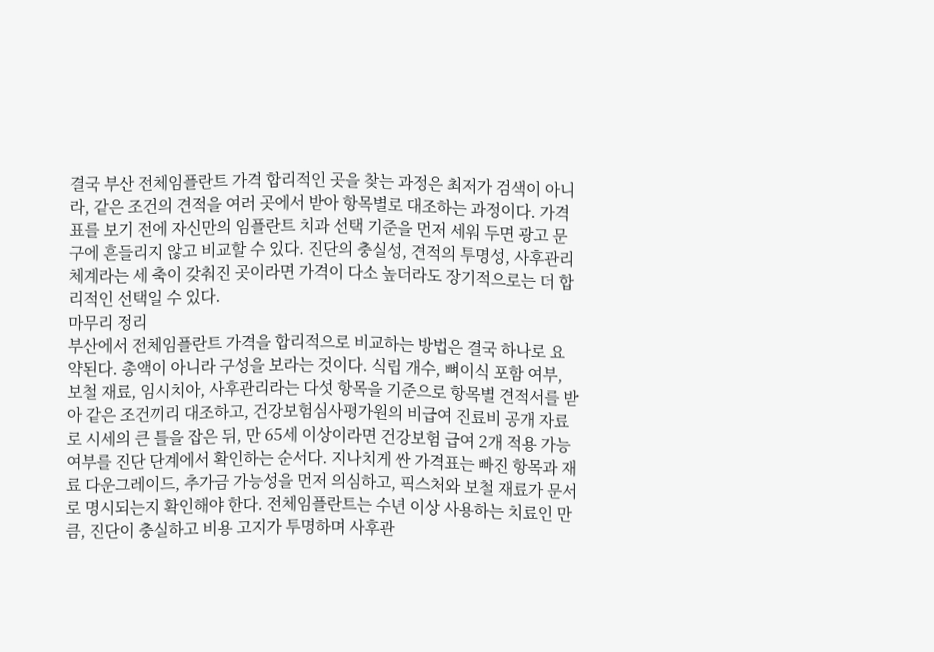결국 부산 전체임플란트 가격 합리적인 곳을 찾는 과정은 최저가 검색이 아니라, 같은 조건의 견적을 여러 곳에서 받아 항목별로 대조하는 과정이다. 가격표를 보기 전에 자신만의 임플란트 치과 선택 기준을 먼저 세워 두면 광고 문구에 흔들리지 않고 비교할 수 있다. 진단의 충실성, 견적의 투명성, 사후관리 체계라는 세 축이 갖춰진 곳이라면 가격이 다소 높더라도 장기적으로는 더 합리적인 선택일 수 있다.
마무리 정리
부산에서 전체임플란트 가격을 합리적으로 비교하는 방법은 결국 하나로 요약된다. 총액이 아니라 구성을 보라는 것이다. 식립 개수, 뼈이식 포함 여부, 보철 재료, 임시치아, 사후관리라는 다섯 항목을 기준으로 항목별 견적서를 받아 같은 조건끼리 대조하고, 건강보험심사평가원의 비급여 진료비 공개 자료로 시세의 큰 틀을 잡은 뒤, 만 65세 이상이라면 건강보험 급여 2개 적용 가능 여부를 진단 단계에서 확인하는 순서다. 지나치게 싼 가격표는 빠진 항목과 재료 다운그레이드, 추가금 가능성을 먼저 의심하고, 픽스처와 보철 재료가 문서로 명시되는지 확인해야 한다. 전체임플란트는 수년 이상 사용하는 치료인 만큼, 진단이 충실하고 비용 고지가 투명하며 사후관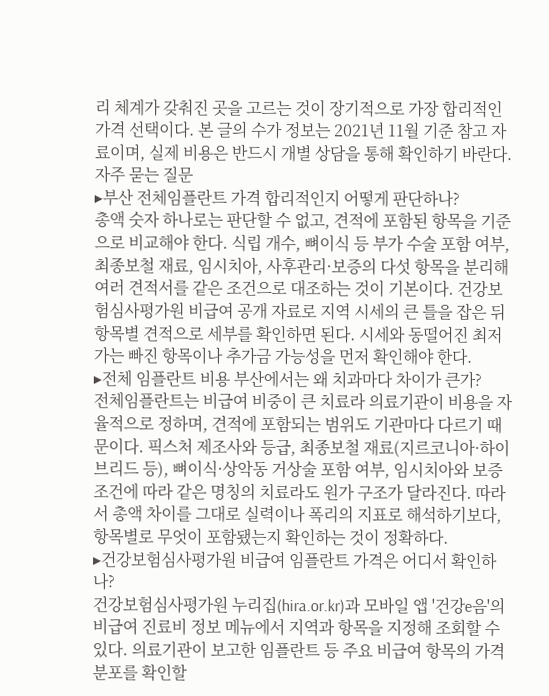리 체계가 갖춰진 곳을 고르는 것이 장기적으로 가장 합리적인 가격 선택이다. 본 글의 수가 정보는 2021년 11월 기준 참고 자료이며, 실제 비용은 반드시 개별 상담을 통해 확인하기 바란다.
자주 묻는 질문
▸부산 전체임플란트 가격 합리적인지 어떻게 판단하나?
총액 숫자 하나로는 판단할 수 없고, 견적에 포함된 항목을 기준으로 비교해야 한다. 식립 개수, 뼈이식 등 부가 수술 포함 여부, 최종보철 재료, 임시치아, 사후관리·보증의 다섯 항목을 분리해 여러 견적서를 같은 조건으로 대조하는 것이 기본이다. 건강보험심사평가원 비급여 공개 자료로 지역 시세의 큰 틀을 잡은 뒤 항목별 견적으로 세부를 확인하면 된다. 시세와 동떨어진 최저가는 빠진 항목이나 추가금 가능성을 먼저 확인해야 한다.
▸전체 임플란트 비용 부산에서는 왜 치과마다 차이가 큰가?
전체임플란트는 비급여 비중이 큰 치료라 의료기관이 비용을 자율적으로 정하며, 견적에 포함되는 범위도 기관마다 다르기 때문이다. 픽스처 제조사와 등급, 최종보철 재료(지르코니아·하이브리드 등), 뼈이식·상악동 거상술 포함 여부, 임시치아와 보증 조건에 따라 같은 명칭의 치료라도 원가 구조가 달라진다. 따라서 총액 차이를 그대로 실력이나 폭리의 지표로 해석하기보다, 항목별로 무엇이 포함됐는지 확인하는 것이 정확하다.
▸건강보험심사평가원 비급여 임플란트 가격은 어디서 확인하나?
건강보험심사평가원 누리집(hira.or.kr)과 모바일 앱 '건강e음'의 비급여 진료비 정보 메뉴에서 지역과 항목을 지정해 조회할 수 있다. 의료기관이 보고한 임플란트 등 주요 비급여 항목의 가격 분포를 확인할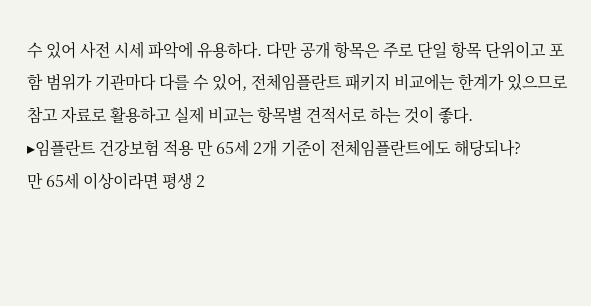수 있어 사전 시세 파악에 유용하다. 다만 공개 항목은 주로 단일 항목 단위이고 포함 범위가 기관마다 다를 수 있어, 전체임플란트 패키지 비교에는 한계가 있으므로 참고 자료로 활용하고 실제 비교는 항목별 견적서로 하는 것이 좋다.
▸임플란트 건강보험 적용 만 65세 2개 기준이 전체임플란트에도 해당되나?
만 65세 이상이라면 평생 2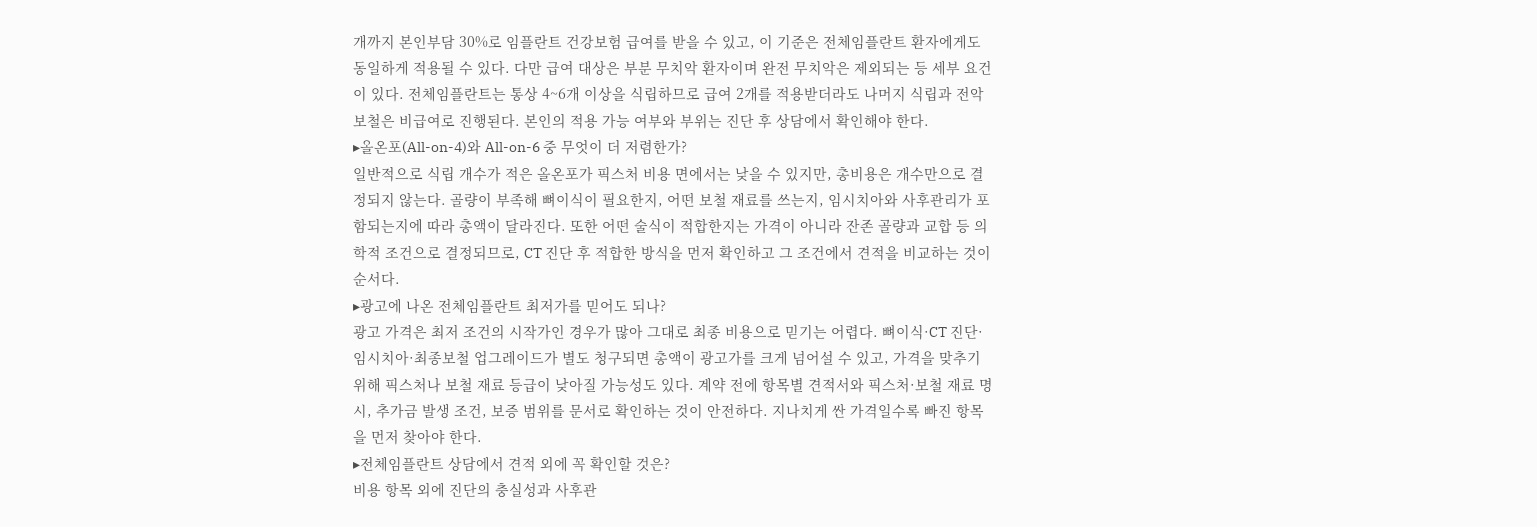개까지 본인부담 30%로 임플란트 건강보험 급여를 받을 수 있고, 이 기준은 전체임플란트 환자에게도 동일하게 적용될 수 있다. 다만 급여 대상은 부분 무치악 환자이며 완전 무치악은 제외되는 등 세부 요건이 있다. 전체임플란트는 통상 4~6개 이상을 식립하므로 급여 2개를 적용받더라도 나머지 식립과 전악 보철은 비급여로 진행된다. 본인의 적용 가능 여부와 부위는 진단 후 상담에서 확인해야 한다.
▸올온포(All-on-4)와 All-on-6 중 무엇이 더 저렴한가?
일반적으로 식립 개수가 적은 올온포가 픽스처 비용 면에서는 낮을 수 있지만, 총비용은 개수만으로 결정되지 않는다. 골량이 부족해 뼈이식이 필요한지, 어떤 보철 재료를 쓰는지, 임시치아와 사후관리가 포함되는지에 따라 총액이 달라진다. 또한 어떤 술식이 적합한지는 가격이 아니라 잔존 골량과 교합 등 의학적 조건으로 결정되므로, CT 진단 후 적합한 방식을 먼저 확인하고 그 조건에서 견적을 비교하는 것이 순서다.
▸광고에 나온 전체임플란트 최저가를 믿어도 되나?
광고 가격은 최저 조건의 시작가인 경우가 많아 그대로 최종 비용으로 믿기는 어렵다. 뼈이식·CT 진단·임시치아·최종보철 업그레이드가 별도 청구되면 총액이 광고가를 크게 넘어설 수 있고, 가격을 맞추기 위해 픽스처나 보철 재료 등급이 낮아질 가능성도 있다. 계약 전에 항목별 견적서와 픽스처·보철 재료 명시, 추가금 발생 조건, 보증 범위를 문서로 확인하는 것이 안전하다. 지나치게 싼 가격일수록 빠진 항목을 먼저 찾아야 한다.
▸전체임플란트 상담에서 견적 외에 꼭 확인할 것은?
비용 항목 외에 진단의 충실성과 사후관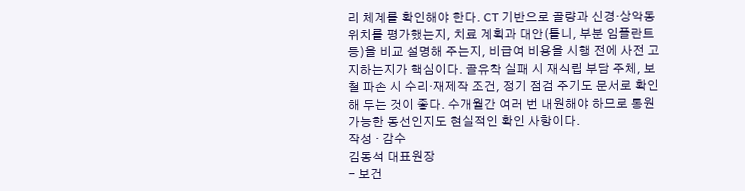리 체계를 확인해야 한다. CT 기반으로 골량과 신경·상악동 위치를 평가했는지, 치료 계획과 대안(틀니, 부분 임플란트 등)을 비교 설명해 주는지, 비급여 비용을 시행 전에 사전 고지하는지가 핵심이다. 골유착 실패 시 재식립 부담 주체, 보철 파손 시 수리·재제작 조건, 정기 점검 주기도 문서로 확인해 두는 것이 좋다. 수개월간 여러 번 내원해야 하므로 통원 가능한 동선인지도 현실적인 확인 사항이다.
작성 · 감수
김동석 대표원장
- 보건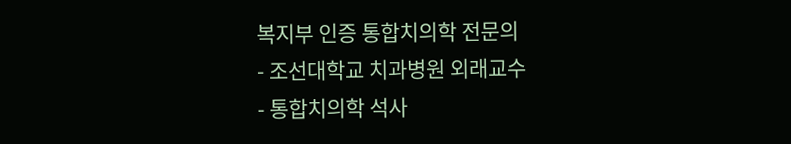복지부 인증 통합치의학 전문의
- 조선대학교 치과병원 외래교수
- 통합치의학 석사